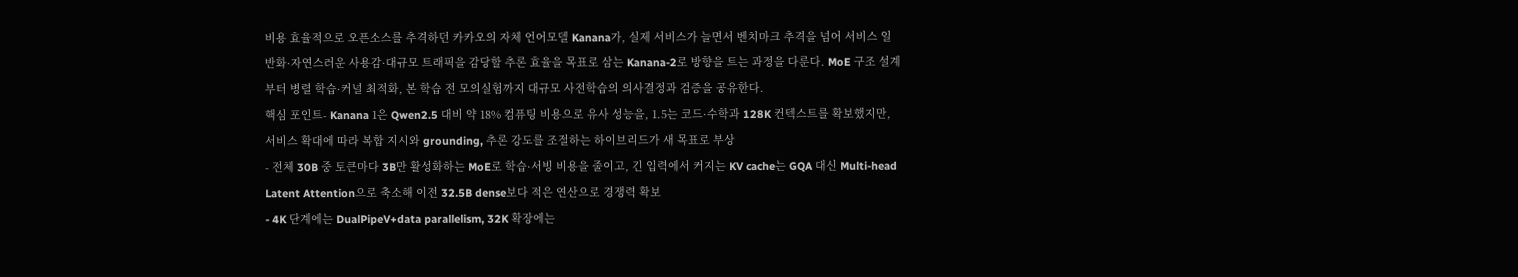비용 효율적으로 오픈소스를 추격하던 카카오의 자체 언어모델 Kanana가, 실제 서비스가 늘면서 벤치마크 추격을 넘어 서비스 일반화·자연스러운 사용감·대규모 트래픽을 감당할 추론 효율을 목표로 삼는 Kanana-2로 방향을 트는 과정을 다룬다. MoE 구조 설계부터 병렬 학습·커널 최적화, 본 학습 전 모의실험까지 대규모 사전학습의 의사결정과 검증을 공유한다.
핵심 포인트- Kanana 1은 Qwen2.5 대비 약 18% 컴퓨팅 비용으로 유사 성능을, 1.5는 코드·수학과 128K 컨텍스트를 확보했지만, 서비스 확대에 따라 복합 지시와 grounding, 추론 강도를 조절하는 하이브리드가 새 목표로 부상
- 전체 30B 중 토큰마다 3B만 활성화하는 MoE로 학습·서빙 비용을 줄이고, 긴 입력에서 커지는 KV cache는 GQA 대신 Multi-head Latent Attention으로 축소해 이전 32.5B dense보다 적은 연산으로 경쟁력 확보
- 4K 단계에는 DualPipeV+data parallelism, 32K 확장에는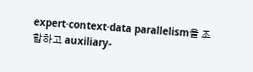expert·context·data parallelism을 조합하고 auxiliary-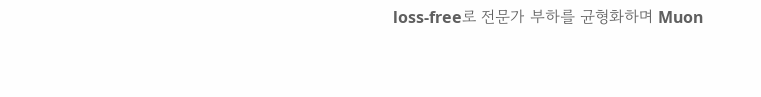loss-free로 전문가 부하를 균형화하며 Muon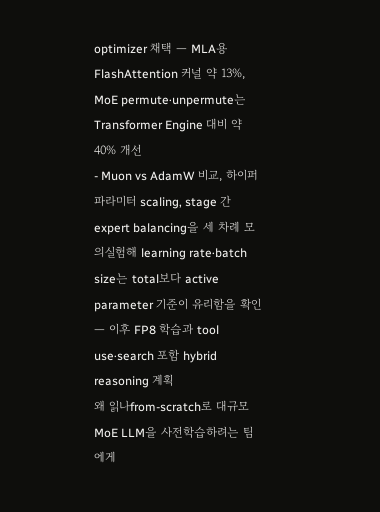optimizer 채택 — MLA용 FlashAttention 커널 약 13%, MoE permute·unpermute는 Transformer Engine 대비 약 40% 개선
- Muon vs AdamW 비교, 하이퍼파라미터 scaling, stage 간 expert balancing을 세 차례 모의실험해 learning rate·batch size는 total보다 active parameter 기준이 유리함을 확인 — 이후 FP8 학습과 tool use·search 포함 hybrid reasoning 계획
왜 읽나from-scratch로 대규모 MoE LLM을 사전학습하려는 팀에게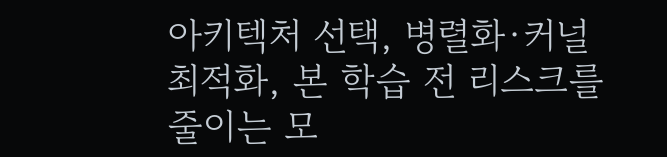아키텍처 선택, 병렬화·커널 최적화, 본 학습 전 리스크를 줄이는 모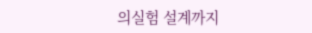의실험 설계까지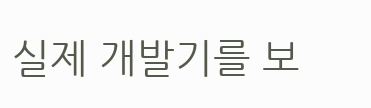실제 개발기를 보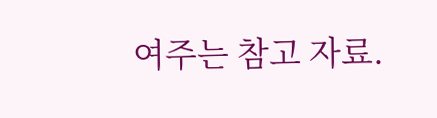여주는 참고 자료.